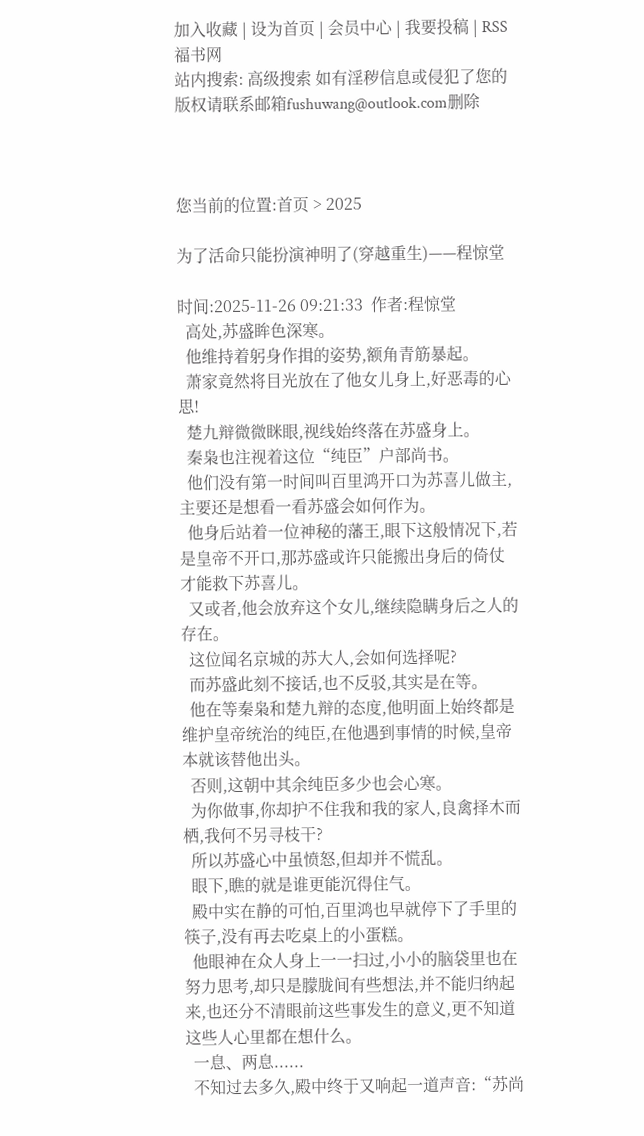加入收藏 | 设为首页 | 会员中心 | 我要投稿 | RSS
福书网
站内搜索: 高级搜索 如有淫秽信息或侵犯了您的版权请联系邮箱fushuwang@outlook.com删除



您当前的位置:首页 > 2025

为了活命只能扮演神明了(穿越重生)——程惊堂

时间:2025-11-26 09:21:33  作者:程惊堂
  高处,苏盛眸色深寒。
  他维持着躬身作揖的姿势,额角青筋暴起。
  萧家竟然将目光放在了他女儿身上,好恶毒的心思!
  楚九辩微微眯眼,视线始终落在苏盛身上。
  秦枭也注视着这位“纯臣”户部尚书。
  他们没有第一时间叫百里鸿开口为苏喜儿做主,主要还是想看一看苏盛会如何作为。
  他身后站着一位神秘的藩王,眼下这般情况下,若是皇帝不开口,那苏盛或许只能搬出身后的倚仗才能救下苏喜儿。
  又或者,他会放弃这个女儿,继续隐瞒身后之人的存在。
  这位闻名京城的苏大人,会如何选择呢?
  而苏盛此刻不接话,也不反驳,其实是在等。
  他在等秦枭和楚九辩的态度,他明面上始终都是维护皇帝统治的纯臣,在他遇到事情的时候,皇帝本就该替他出头。
  否则,这朝中其余纯臣多少也会心寒。
  为你做事,你却护不住我和我的家人,良禽择木而栖,我何不另寻枝干?
  所以苏盛心中虽愤怒,但却并不慌乱。
  眼下,瞧的就是谁更能沉得住气。
  殿中实在静的可怕,百里鸿也早就停下了手里的筷子,没有再去吃桌上的小蛋糕。
  他眼神在众人身上一一扫过,小小的脑袋里也在努力思考,却只是朦胧间有些想法,并不能归纳起来,也还分不清眼前这些事发生的意义,更不知道这些人心里都在想什么。
  一息、两息......
  不知过去多久,殿中终于又响起一道声音:“苏尚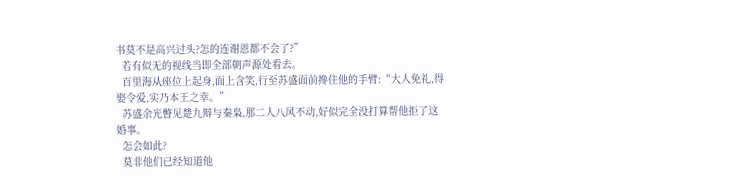书莫不是高兴过头?怎的连谢恩都不会了?”
  若有似无的视线当即全部朝声源处看去。
  百里海从座位上起身,面上含笑,行至苏盛面前搀住他的手臂:“大人免礼,得娶令爱,实乃本王之幸。”
  苏盛余光瞥见楚九辩与秦枭,那二人八风不动,好似完全没打算帮他拒了这婚事。
  怎会如此?
  莫非他们已经知道他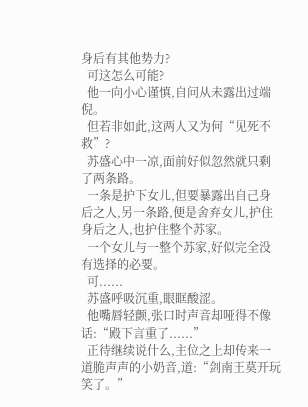身后有其他势力?
  可这怎么可能?
  他一向小心谨慎,自问从未露出过端倪。
  但若非如此,这两人又为何“见死不救”?
  苏盛心中一凉,面前好似忽然就只剩了两条路。
  一条是护下女儿,但要暴露出自己身后之人,另一条路,便是舍弃女儿,护住身后之人,也护住整个苏家。
  一个女儿与一整个苏家,好似完全没有选择的必要。
  可......
  苏盛呼吸沉重,眼眶酸涩。
  他嘴唇轻颤,张口时声音却哑得不像话:“殿下言重了......”
  正待继续说什么,主位之上却传来一道脆声声的小奶音,道:“剑南王莫开玩笑了。”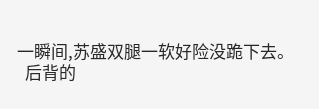一瞬间,苏盛双腿一软好险没跪下去。
  后背的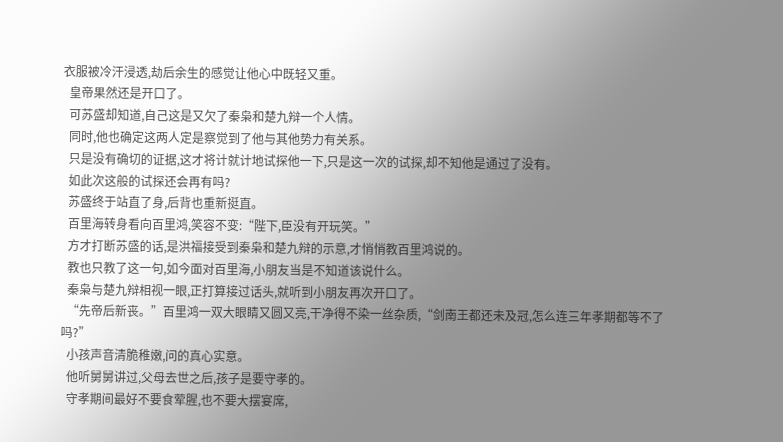衣服被冷汗浸透,劫后余生的感觉让他心中既轻又重。
  皇帝果然还是开口了。
  可苏盛却知道,自己这是又欠了秦枭和楚九辩一个人情。
  同时,他也确定这两人定是察觉到了他与其他势力有关系。
  只是没有确切的证据,这才将计就计地试探他一下,只是这一次的试探,却不知他是通过了没有。
  如此次这般的试探还会再有吗?
  苏盛终于站直了身,后背也重新挺直。
  百里海转身看向百里鸿,笑容不变:“陛下,臣没有开玩笑。”
  方才打断苏盛的话,是洪福接受到秦枭和楚九辩的示意,才悄悄教百里鸿说的。
  教也只教了这一句,如今面对百里海,小朋友当是不知道该说什么。
  秦枭与楚九辩相视一眼,正打算接过话头,就听到小朋友再次开口了。
  “先帝后新丧。”百里鸿一双大眼睛又圆又亮,干净得不染一丝杂质,“剑南王都还未及冠,怎么连三年孝期都等不了吗?”
  小孩声音清脆稚嫩,问的真心实意。
  他听舅舅讲过,父母去世之后,孩子是要守孝的。
  守孝期间最好不要食荤腥,也不要大摆宴席,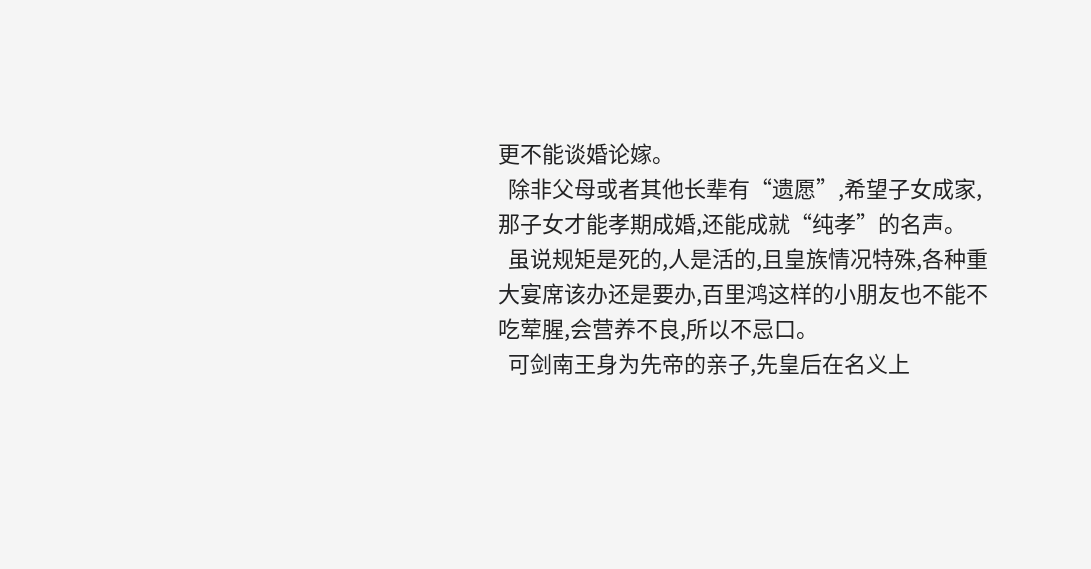更不能谈婚论嫁。
  除非父母或者其他长辈有“遗愿”,希望子女成家,那子女才能孝期成婚,还能成就“纯孝”的名声。
  虽说规矩是死的,人是活的,且皇族情况特殊,各种重大宴席该办还是要办,百里鸿这样的小朋友也不能不吃荤腥,会营养不良,所以不忌口。
  可剑南王身为先帝的亲子,先皇后在名义上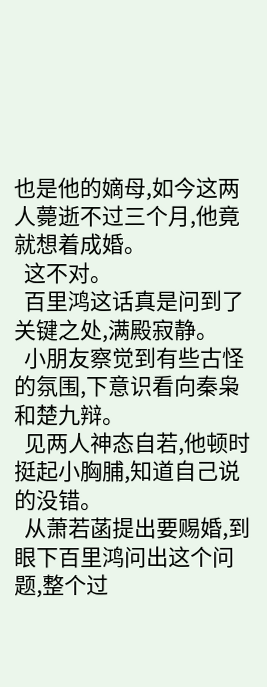也是他的嫡母,如今这两人薨逝不过三个月,他竟就想着成婚。
  这不对。
  百里鸿这话真是问到了关键之处,满殿寂静。
  小朋友察觉到有些古怪的氛围,下意识看向秦枭和楚九辩。
  见两人神态自若,他顿时挺起小胸脯,知道自己说的没错。
  从萧若菡提出要赐婚,到眼下百里鸿问出这个问题,整个过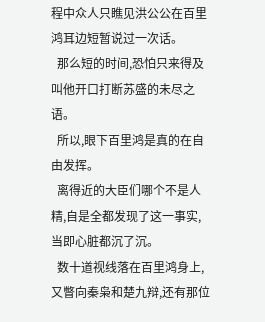程中众人只瞧见洪公公在百里鸿耳边短暂说过一次话。
  那么短的时间,恐怕只来得及叫他开口打断苏盛的未尽之语。
  所以,眼下百里鸿是真的在自由发挥。
  离得近的大臣们哪个不是人精,自是全都发现了这一事实,当即心脏都沉了沉。
  数十道视线落在百里鸿身上,又瞥向秦枭和楚九辩,还有那位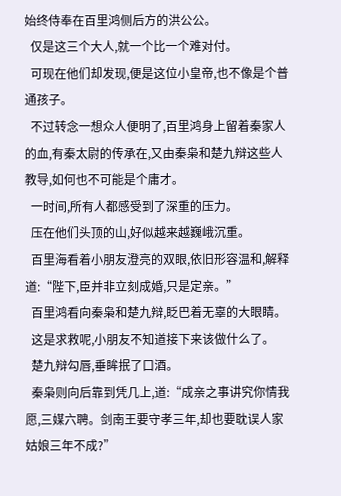始终侍奉在百里鸿侧后方的洪公公。
  仅是这三个大人,就一个比一个难对付。
  可现在他们却发现,便是这位小皇帝,也不像是个普通孩子。
  不过转念一想众人便明了,百里鸿身上留着秦家人的血,有秦太尉的传承在,又由秦枭和楚九辩这些人教导,如何也不可能是个庸才。
  一时间,所有人都感受到了深重的压力。
  压在他们头顶的山,好似越来越巍峨沉重。
  百里海看着小朋友澄亮的双眼,依旧形容温和,解释道:“陛下,臣并非立刻成婚,只是定亲。”
  百里鸿看向秦枭和楚九辩,眨巴着无辜的大眼睛。
  这是求救呢,小朋友不知道接下来该做什么了。
  楚九辩勾唇,垂眸抿了口酒。
  秦枭则向后靠到凭几上,道:“成亲之事讲究你情我愿,三媒六聘。剑南王要守孝三年,却也要耽误人家姑娘三年不成?”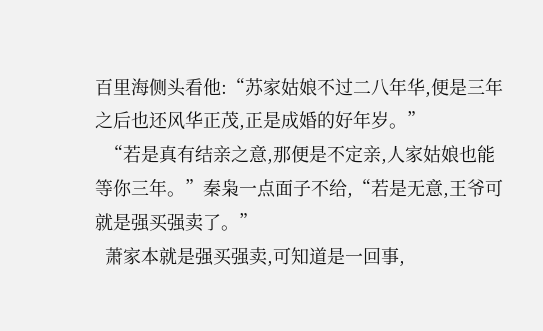百里海侧头看他:“苏家姑娘不过二八年华,便是三年之后也还风华正茂,正是成婚的好年岁。”
  “若是真有结亲之意,那便是不定亲,人家姑娘也能等你三年。”秦枭一点面子不给,“若是无意,王爷可就是强买强卖了。”
  萧家本就是强买强卖,可知道是一回事,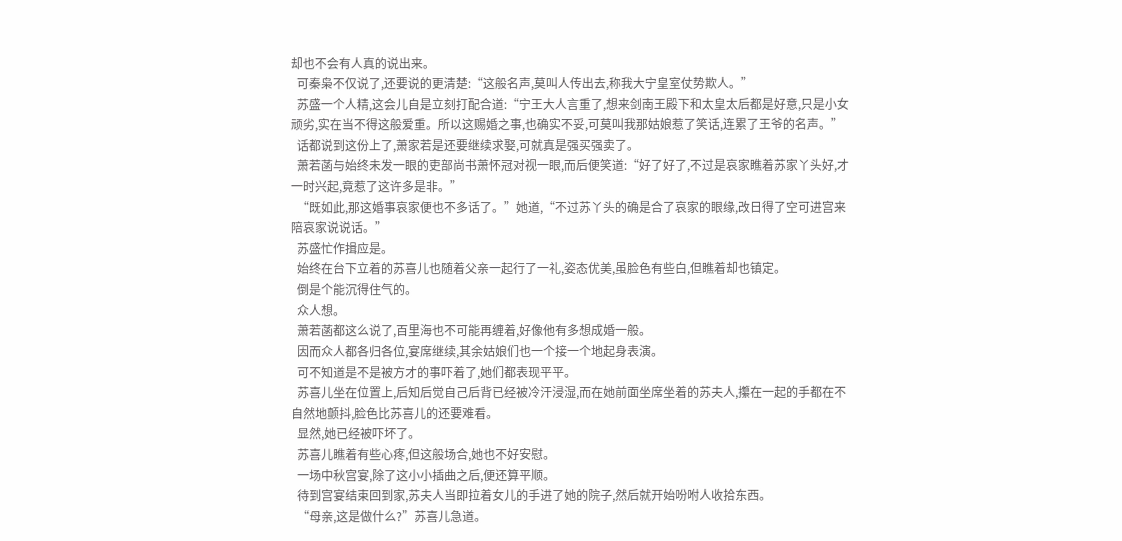却也不会有人真的说出来。
  可秦枭不仅说了,还要说的更清楚:“这般名声,莫叫人传出去,称我大宁皇室仗势欺人。”
  苏盛一个人精,这会儿自是立刻打配合道:“宁王大人言重了,想来剑南王殿下和太皇太后都是好意,只是小女顽劣,实在当不得这般爱重。所以这赐婚之事,也确实不妥,可莫叫我那姑娘惹了笑话,连累了王爷的名声。”
  话都说到这份上了,萧家若是还要继续求娶,可就真是强买强卖了。
  萧若菡与始终未发一眼的吏部尚书萧怀冠对视一眼,而后便笑道:“好了好了,不过是哀家瞧着苏家丫头好,才一时兴起,竟惹了这许多是非。”
  “既如此,那这婚事哀家便也不多话了。”她道,“不过苏丫头的确是合了哀家的眼缘,改日得了空可进宫来陪哀家说说话。”
  苏盛忙作揖应是。
  始终在台下立着的苏喜儿也随着父亲一起行了一礼,姿态优美,虽脸色有些白,但瞧着却也镇定。
  倒是个能沉得住气的。
  众人想。
  萧若菡都这么说了,百里海也不可能再缠着,好像他有多想成婚一般。
  因而众人都各归各位,宴席继续,其余姑娘们也一个接一个地起身表演。
  可不知道是不是被方才的事吓着了,她们都表现平平。
  苏喜儿坐在位置上,后知后觉自己后背已经被冷汗浸湿,而在她前面坐席坐着的苏夫人,攥在一起的手都在不自然地颤抖,脸色比苏喜儿的还要难看。
  显然,她已经被吓坏了。
  苏喜儿瞧着有些心疼,但这般场合,她也不好安慰。
  一场中秋宫宴,除了这小小插曲之后,便还算平顺。
  待到宫宴结束回到家,苏夫人当即拉着女儿的手进了她的院子,然后就开始吩咐人收拾东西。
  “母亲,这是做什么?”苏喜儿急道。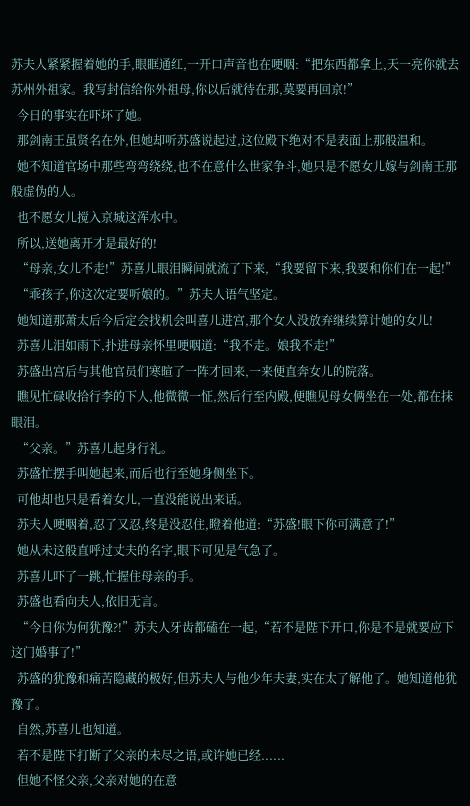苏夫人紧紧握着她的手,眼眶通红,一开口声音也在哽咽:“把东西都拿上,天一亮你就去苏州外祖家。我写封信给你外祖母,你以后就待在那,莫要再回京!”
  今日的事实在吓坏了她。
  那剑南王虽贤名在外,但她却听苏盛说起过,这位殿下绝对不是表面上那般温和。
  她不知道官场中那些弯弯绕绕,也不在意什么世家争斗,她只是不愿女儿嫁与剑南王那般虚伪的人。
  也不愿女儿搅入京城这浑水中。
  所以,送她离开才是最好的!
  “母亲,女儿不走!”苏喜儿眼泪瞬间就流了下来,“我要留下来,我要和你们在一起!”
  “乖孩子,你这次定要听娘的。”苏夫人语气坚定。
  她知道那萧太后今后定会找机会叫喜儿进宫,那个女人没放弃继续算计她的女儿!
  苏喜儿泪如雨下,扑进母亲怀里哽咽道:“我不走。娘我不走!”
  苏盛出宫后与其他官员们寒暄了一阵才回来,一来便直奔女儿的院落。
  瞧见忙碌收拾行李的下人,他微微一怔,然后行至内殿,便瞧见母女俩坐在一处,都在抹眼泪。
  “父亲。”苏喜儿起身行礼。
  苏盛忙摆手叫她起来,而后也行至她身侧坐下。
  可他却也只是看着女儿,一直没能说出来话。
  苏夫人哽咽着,忍了又忍,终是没忍住,瞪着他道:“苏盛!眼下你可满意了!”
  她从未这般直呼过丈夫的名字,眼下可见是气急了。
  苏喜儿吓了一跳,忙握住母亲的手。
  苏盛也看向夫人,依旧无言。
  “今日你为何犹豫?!”苏夫人牙齿都磕在一起,“若不是陛下开口,你是不是就要应下这门婚事了!”
  苏盛的犹豫和痛苦隐藏的极好,但苏夫人与他少年夫妻,实在太了解他了。她知道他犹豫了。
  自然,苏喜儿也知道。
  若不是陛下打断了父亲的未尽之语,或许她已经......
  但她不怪父亲,父亲对她的在意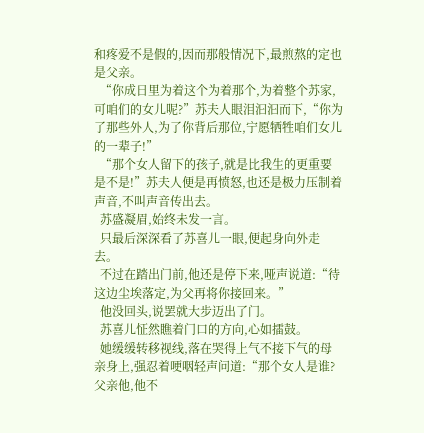和疼爱不是假的,因而那般情况下,最煎熬的定也是父亲。
  “你成日里为着这个为着那个,为着整个苏家,可咱们的女儿呢?”苏夫人眼泪汩汩而下,“你为了那些外人,为了你背后那位,宁愿牺牲咱们女儿的一辈子!”
  “那个女人留下的孩子,就是比我生的更重要是不是!”苏夫人便是再愤怒,也还是极力压制着声音,不叫声音传出去。
  苏盛凝眉,始终未发一言。
  只最后深深看了苏喜儿一眼,便起身向外走去。
  不过在踏出门前,他还是停下来,哑声说道:“待这边尘埃落定,为父再将你接回来。”
  他没回头,说罢就大步迈出了门。
  苏喜儿怔然瞧着门口的方向,心如擂鼓。
  她缓缓转移视线,落在哭得上气不接下气的母亲身上,强忍着哽咽轻声问道:“那个女人是谁?父亲他,他不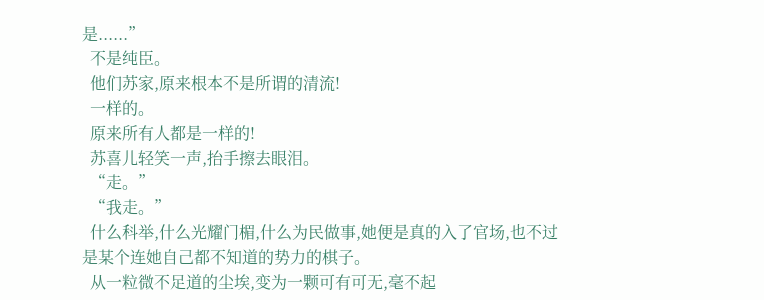是......”
  不是纯臣。
  他们苏家,原来根本不是所谓的清流!
  一样的。
  原来所有人都是一样的!
  苏喜儿轻笑一声,抬手擦去眼泪。
  “走。”
  “我走。”
  什么科举,什么光耀门楣,什么为民做事,她便是真的入了官场,也不过是某个连她自己都不知道的势力的棋子。
  从一粒微不足道的尘埃,变为一颗可有可无,毫不起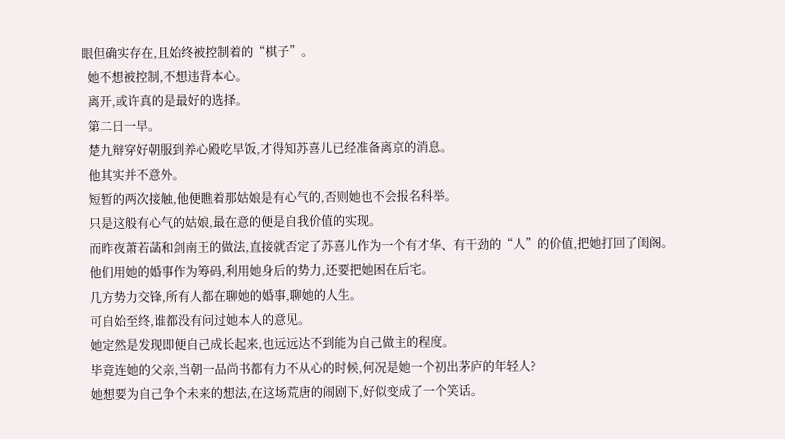眼但确实存在,且始终被控制着的“棋子”。
  她不想被控制,不想违背本心。
  离开,或许真的是最好的选择。
  第二日一早。
  楚九辩穿好朝服到养心殿吃早饭,才得知苏喜儿已经准备离京的消息。
  他其实并不意外。
  短暂的两次接触,他便瞧着那姑娘是有心气的,否则她也不会报名科举。
  只是这般有心气的姑娘,最在意的便是自我价值的实现。
  而昨夜萧若菡和剑南王的做法,直接就否定了苏喜儿作为一个有才华、有干劲的“人”的价值,把她打回了闺阁。
  他们用她的婚事作为筹码,利用她身后的势力,还要把她困在后宅。
  几方势力交锋,所有人都在聊她的婚事,聊她的人生。
  可自始至终,谁都没有问过她本人的意见。
  她定然是发现即便自己成长起来,也远远达不到能为自己做主的程度。
  毕竟连她的父亲,当朝一品尚书都有力不从心的时候,何况是她一个初出茅庐的年轻人?
  她想要为自己争个未来的想法,在这场荒唐的闹剧下,好似变成了一个笑话。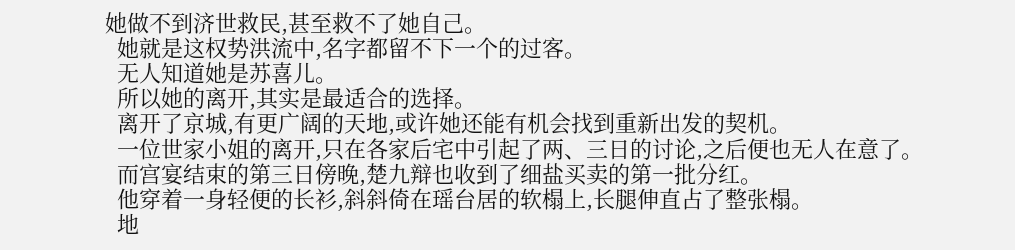她做不到济世救民,甚至救不了她自己。
  她就是这权势洪流中,名字都留不下一个的过客。
  无人知道她是苏喜儿。
  所以她的离开,其实是最适合的选择。
  离开了京城,有更广阔的天地,或许她还能有机会找到重新出发的契机。
  一位世家小姐的离开,只在各家后宅中引起了两、三日的讨论,之后便也无人在意了。
  而宫宴结束的第三日傍晚,楚九辩也收到了细盐买卖的第一批分红。
  他穿着一身轻便的长衫,斜斜倚在瑶台居的软榻上,长腿伸直占了整张榻。
  地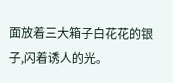面放着三大箱子白花花的银子,闪着诱人的光。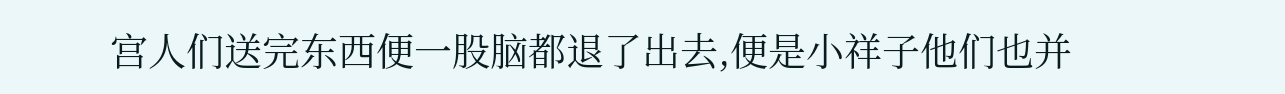宫人们送完东西便一股脑都退了出去,便是小祥子他们也并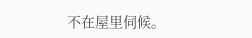不在屋里伺候。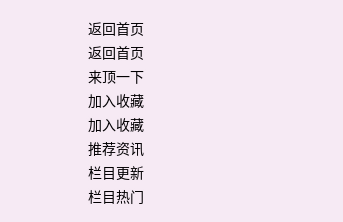返回首页
返回首页
来顶一下
加入收藏
加入收藏
推荐资讯
栏目更新
栏目热门